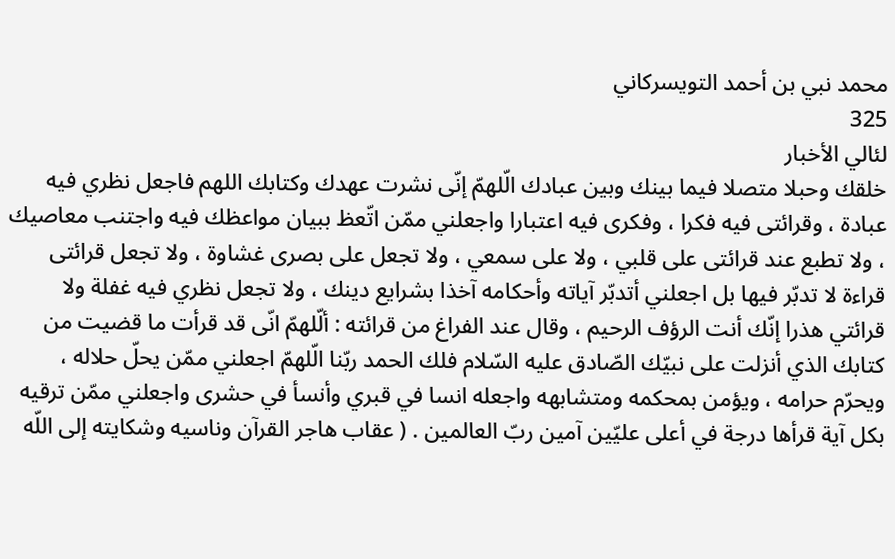محمد نبي بن أحمد التويسركاني
325
لئالي الأخبار
خلقك وحبلا متصلا فيما بينك وبين عبادك الّلهمّ إنّى نشرت عهدك وكتابك اللهم فاجعل نظري فيه عبادة ، وقرائتى فيه فكرا ، وفكرى فيه اعتبارا واجعلني ممّن اتّعظ ببيان مواعظك فيه واجتنب معاصيك ، ولا تطبع عند قرائتى على قلبي ، ولا على سمعي ، ولا تجعل على بصرى غشاوة ، ولا تجعل قرائتى قراءة لا تدبّر فيها بل اجعلني أتدبّر آياته وأحكامه آخذا بشرايع دينك ، ولا تجعل نظري فيه غفلة ولا قرائتي هذرا إنّك أنت الرؤف الرحيم ، وقال عند الفراغ من قرائته : ألّلهمّ انّى قد قرأت ما قضيت من كتابك الذي أنزلت على نبيّك الصّادق عليه السّلام فلك الحمد ربّنا الّلهمّ اجعلني ممّن يحلّ حلاله ، ويحرّم حرامه ، ويؤمن بمحكمه ومتشابهه واجعله انسا في قبري وأنسأ في حشرى واجعلني ممّن ترقيه بكل آية قرأها درجة في أعلى عليّين آمين ربّ العالمين . ( عقاب هاجر القرآن وناسيه وشكايته إلى اللّه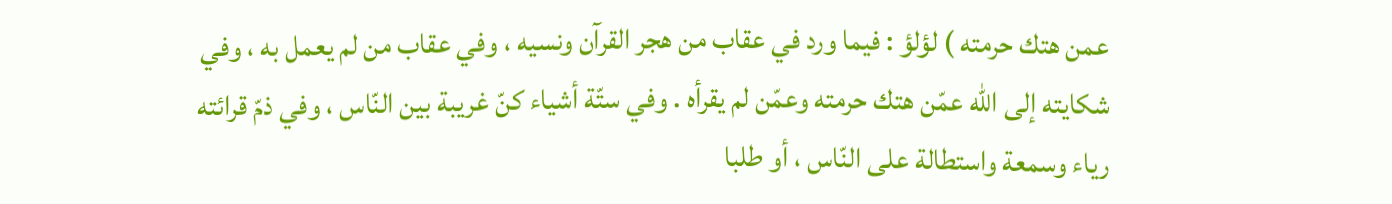عمن هتك حرمته ) لؤلؤ : فيما ورد في عقاب من هجر القرآن ونسيه ، وفي عقاب من لم يعمل به ، وفي شكايته إلى اللّه عمّن هتك حرمته وعمّن لم يقرأه . وفي ستّة أشياء كنّ غريبة بين النّاس ، وفي ذمّ قرائته رياء وسمعة واستطالة على النّاس ، أو طلبا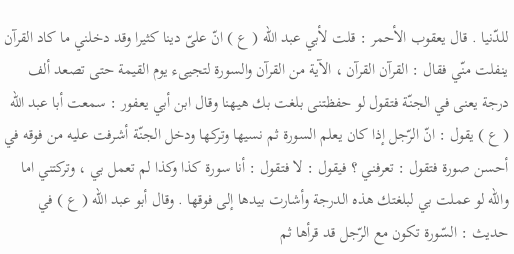للدّنيا . قال يعقوب الأحمر : قلت لأبي عبد اللّه ( ع ) انّ علىّ دينا كثيرا وقد دخلني ما كاد القرآن ينفلت منّي فقال : القرآن القرآن ، الآية من القرآن والسورة لتجيىء يوم القيمة حتى تصعد ألف درجة يعنى في الجنّة فتقول لو حفظتنى بلغت بك هيهنا وقال ابن أبي يعفور : سمعت أبا عبد اللّه ( ع ) يقول : انّ الرّجل إذا كان يعلم السورة ثم نسيها وتركها ودخل الجنّة أشرفت عليه من فوقه في أحسن صورة فتقول : تعرفني ؟ فيقول : لا فتقول : أنا سورة كذا وكذا لم تعمل بي ، وتركتني اما واللّه لو عملت بي لبلغتك هذه الدرجة وأشارت بيدها إلى فوقها . وقال أبو عبد اللّه ( ع ) في حديث : السّورة تكون مع الرّجل قد قرأها ثم